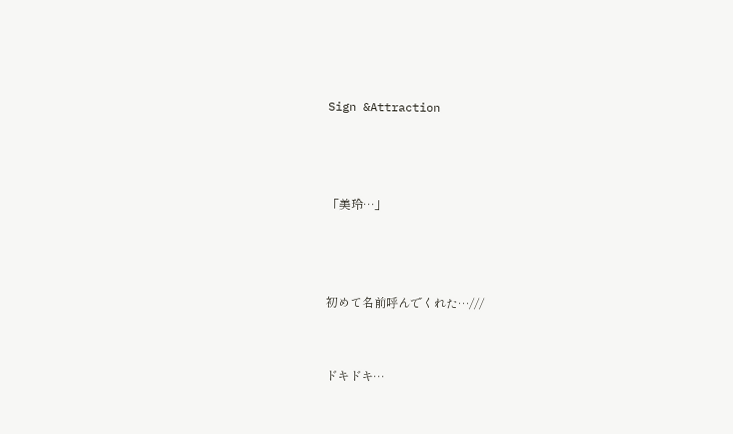Sign &Attraction



「美玲…」



初めて名前呼んでくれた…///


ドキドキ…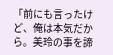「前にも言ったけど、俺は本気だから。美玲の事を諦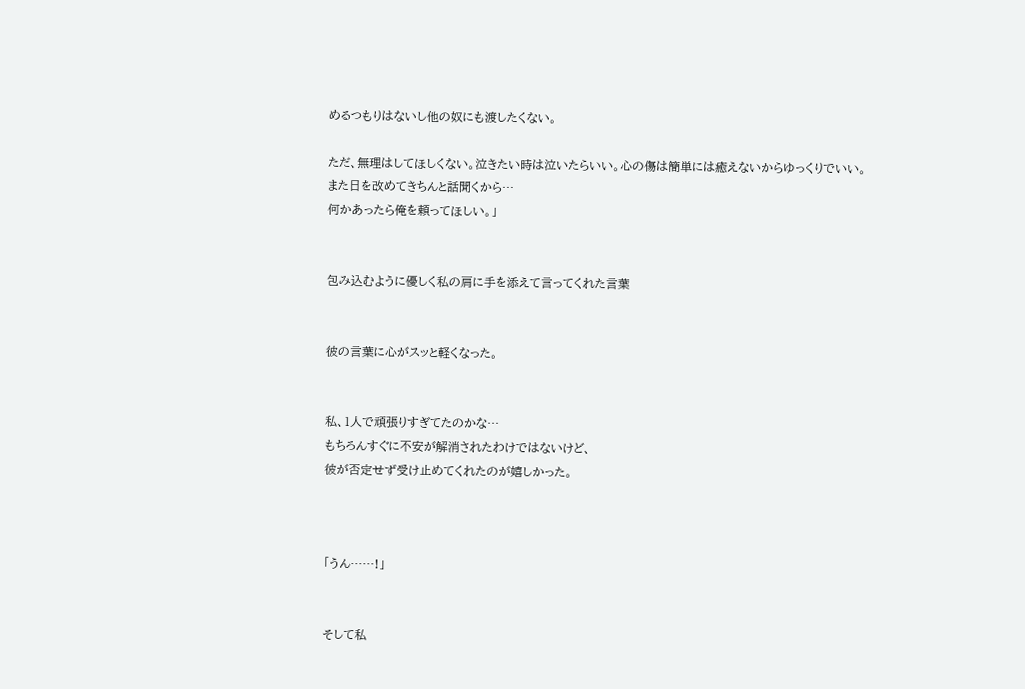めるつもりはないし他の奴にも渡したくない。

ただ、無理はしてほしくない。泣きたい時は泣いたらいい。心の傷は簡単には癒えないからゆっくりでいい。
また日を改めてきちんと話聞くから…
何かあったら俺を頼ってほしい。」


包み込むように優しく私の肩に手を添えて言ってくれた言葉


彼の言葉に心がスッと軽くなった。


私、1人で頑張りすぎてたのかな…
もちろんすぐに不安が解消されたわけではないけど、
彼が否定せず受け止めてくれたのが嬉しかった。



「うん……!」


そして私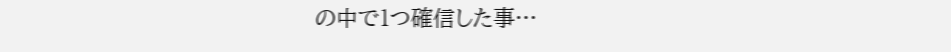の中で1つ確信した事…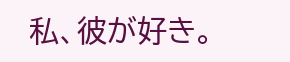私、彼が好き。